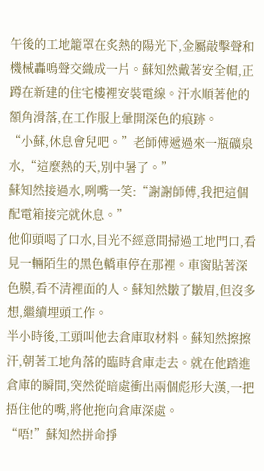午後的工地籠罩在炙熱的陽光下,金屬敲擊聲和機械轟鳴聲交織成一片。蘇知然戴著安全帽,正蹲在新建的住宅樓裡安裝電線。汗水順著他的額角滑落,在工作服上暈開深色的痕跡。
“小蘇,休息會兒吧。”老師傅遞過來一瓶礦泉水,“這麼熱的天,別中暑了。”
蘇知然接過水,咧嘴一笑:“謝謝師傅,我把這個配電箱接完就休息。”
他仰頭喝了口水,目光不經意間掃過工地門口,看見一輛陌生的黑色轎車停在那裡。車窗貼著深色膜,看不清裡面的人。蘇知然皺了皺眉,但沒多想,繼續埋頭工作。
半小時後,工頭叫他去倉庫取材料。蘇知然擦擦汗,朝著工地角落的臨時倉庫走去。就在他踏進倉庫的瞬間,突然從暗處衝出兩個彪形大漢,一把捂住他的嘴,將他拖向倉庫深處。
“唔!”蘇知然拼命掙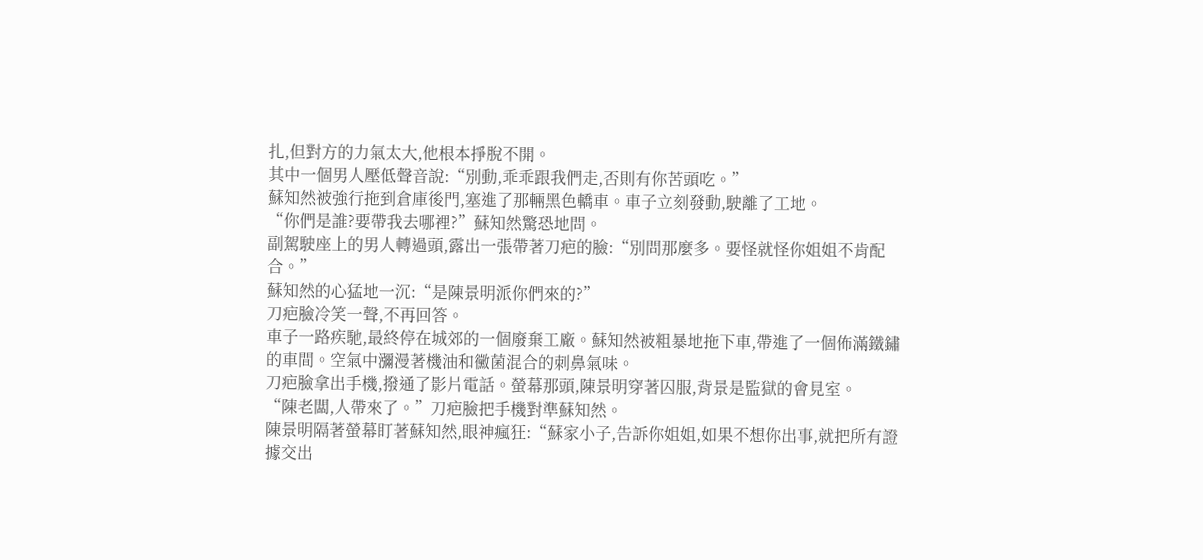扎,但對方的力氣太大,他根本掙脫不開。
其中一個男人壓低聲音說:“別動,乖乖跟我們走,否則有你苦頭吃。”
蘇知然被強行拖到倉庫後門,塞進了那輛黑色轎車。車子立刻發動,駛離了工地。
“你們是誰?要帶我去哪裡?”蘇知然驚恐地問。
副駕駛座上的男人轉過頭,露出一張帶著刀疤的臉:“別問那麼多。要怪就怪你姐姐不肯配合。”
蘇知然的心猛地一沉:“是陳景明派你們來的?”
刀疤臉冷笑一聲,不再回答。
車子一路疾馳,最終停在城郊的一個廢棄工廠。蘇知然被粗暴地拖下車,帶進了一個佈滿鐵鏽的車間。空氣中瀰漫著機油和黴菌混合的刺鼻氣味。
刀疤臉拿出手機,撥通了影片電話。螢幕那頭,陳景明穿著囚服,背景是監獄的會見室。
“陳老闆,人帶來了。”刀疤臉把手機對準蘇知然。
陳景明隔著螢幕盯著蘇知然,眼神瘋狂:“蘇家小子,告訴你姐姐,如果不想你出事,就把所有證據交出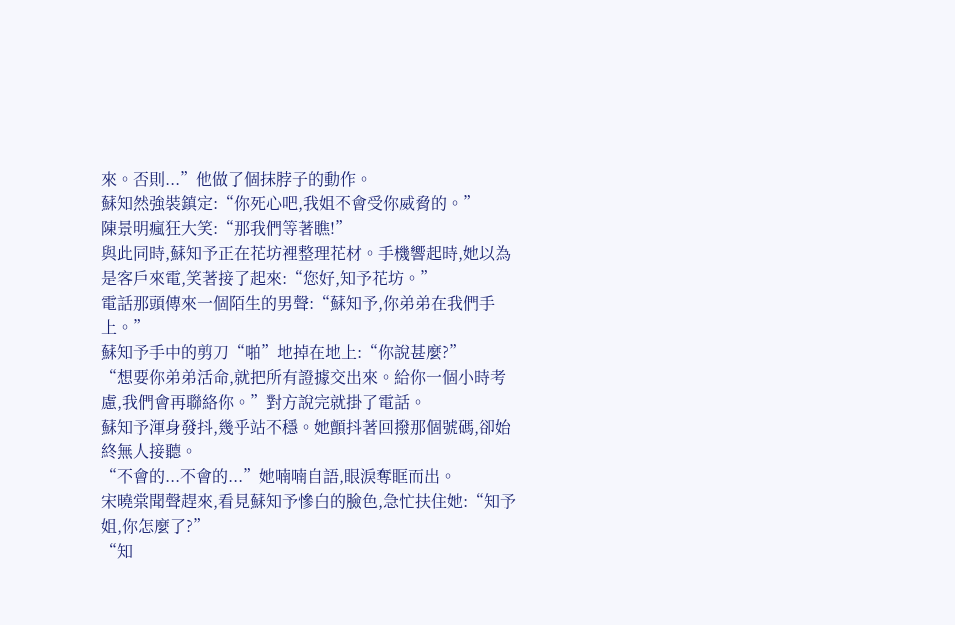來。否則...”他做了個抹脖子的動作。
蘇知然強裝鎮定:“你死心吧,我姐不會受你威脅的。”
陳景明瘋狂大笑:“那我們等著瞧!”
與此同時,蘇知予正在花坊裡整理花材。手機響起時,她以為是客戶來電,笑著接了起來:“您好,知予花坊。”
電話那頭傳來一個陌生的男聲:“蘇知予,你弟弟在我們手上。”
蘇知予手中的剪刀“啪”地掉在地上:“你說甚麼?”
“想要你弟弟活命,就把所有證據交出來。給你一個小時考慮,我們會再聯絡你。”對方說完就掛了電話。
蘇知予渾身發抖,幾乎站不穩。她顫抖著回撥那個號碼,卻始終無人接聽。
“不會的...不會的...”她喃喃自語,眼淚奪眶而出。
宋曉棠聞聲趕來,看見蘇知予慘白的臉色,急忙扶住她:“知予姐,你怎麼了?”
“知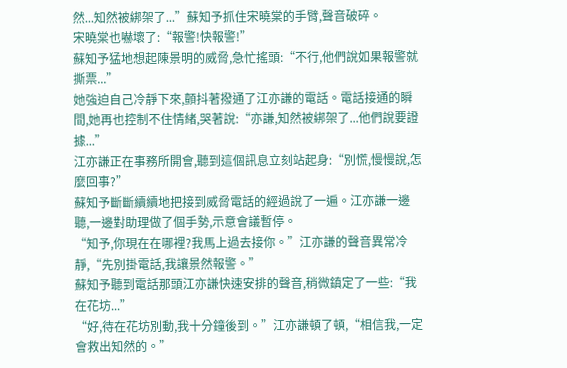然...知然被綁架了...”蘇知予抓住宋曉棠的手臂,聲音破碎。
宋曉棠也嚇壞了:“報警!快報警!”
蘇知予猛地想起陳景明的威脅,急忙搖頭:“不行,他們說如果報警就撕票...”
她強迫自己冷靜下來,顫抖著撥通了江亦謙的電話。電話接通的瞬間,她再也控制不住情緒,哭著說:“亦謙,知然被綁架了...他們說要證據...”
江亦謙正在事務所開會,聽到這個訊息立刻站起身:“別慌,慢慢說,怎麼回事?”
蘇知予斷斷續續地把接到威脅電話的經過說了一遍。江亦謙一邊聽,一邊對助理做了個手勢,示意會議暫停。
“知予,你現在在哪裡?我馬上過去接你。”江亦謙的聲音異常冷靜,“先別掛電話,我讓景然報警。”
蘇知予聽到電話那頭江亦謙快速安排的聲音,稍微鎮定了一些:“我在花坊...”
“好,待在花坊別動,我十分鐘後到。”江亦謙頓了頓,“相信我,一定會救出知然的。”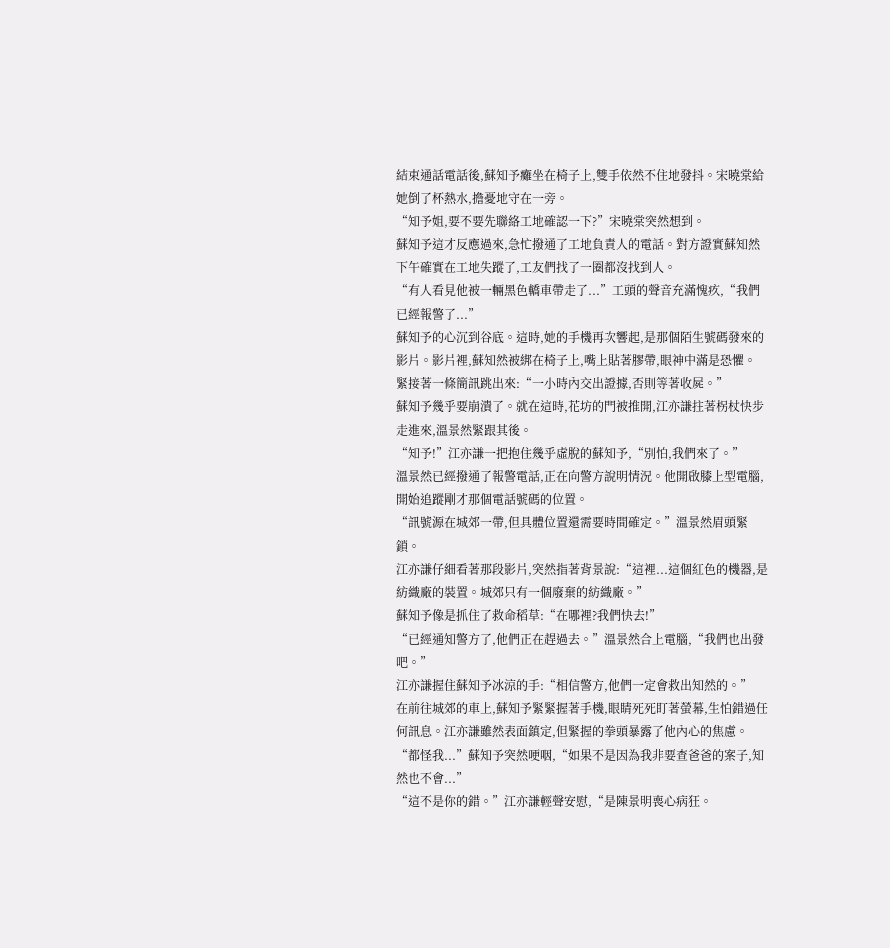結束通話電話後,蘇知予癱坐在椅子上,雙手依然不住地發抖。宋曉棠給她倒了杯熱水,擔憂地守在一旁。
“知予姐,要不要先聯絡工地確認一下?”宋曉棠突然想到。
蘇知予這才反應過來,急忙撥通了工地負責人的電話。對方證實蘇知然下午確實在工地失蹤了,工友們找了一圈都沒找到人。
“有人看見他被一輛黑色轎車帶走了...”工頭的聲音充滿愧疚,“我們已經報警了...”
蘇知予的心沉到谷底。這時,她的手機再次響起,是那個陌生號碼發來的影片。影片裡,蘇知然被綁在椅子上,嘴上貼著膠帶,眼神中滿是恐懼。
緊接著一條簡訊跳出來:“一小時內交出證據,否則等著收屍。”
蘇知予幾乎要崩潰了。就在這時,花坊的門被推開,江亦謙拄著柺杖快步走進來,溫景然緊跟其後。
“知予!”江亦謙一把抱住幾乎虛脫的蘇知予,“別怕,我們來了。”
溫景然已經撥通了報警電話,正在向警方說明情況。他開啟膝上型電腦,開始追蹤剛才那個電話號碼的位置。
“訊號源在城郊一帶,但具體位置還需要時間確定。”溫景然眉頭緊鎖。
江亦謙仔細看著那段影片,突然指著背景說:“這裡...這個紅色的機器,是紡織廠的裝置。城郊只有一個廢棄的紡織廠。”
蘇知予像是抓住了救命稻草:“在哪裡?我們快去!”
“已經通知警方了,他們正在趕過去。”溫景然合上電腦,“我們也出發吧。”
江亦謙握住蘇知予冰涼的手:“相信警方,他們一定會救出知然的。”
在前往城郊的車上,蘇知予緊緊握著手機,眼睛死死盯著螢幕,生怕錯過任何訊息。江亦謙雖然表面鎮定,但緊握的拳頭暴露了他內心的焦慮。
“都怪我...”蘇知予突然哽咽,“如果不是因為我非要查爸爸的案子,知然也不會...”
“這不是你的錯。”江亦謙輕聲安慰,“是陳景明喪心病狂。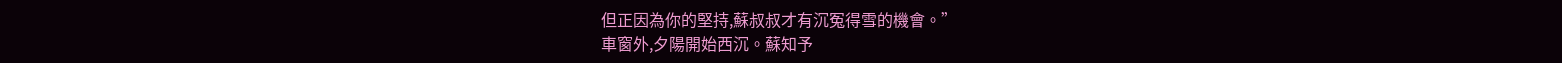但正因為你的堅持,蘇叔叔才有沉冤得雪的機會。”
車窗外,夕陽開始西沉。蘇知予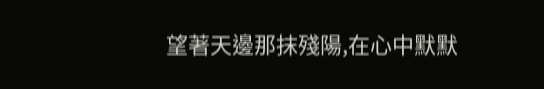望著天邊那抹殘陽,在心中默默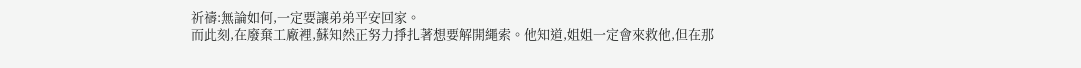祈禱:無論如何,一定要讓弟弟平安回家。
而此刻,在廢棄工廠裡,蘇知然正努力掙扎著想要解開繩索。他知道,姐姐一定會來救他,但在那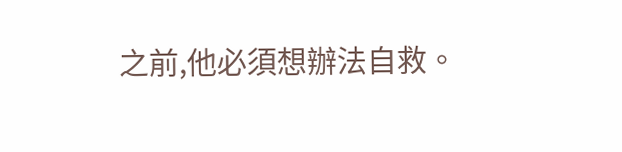之前,他必須想辦法自救。